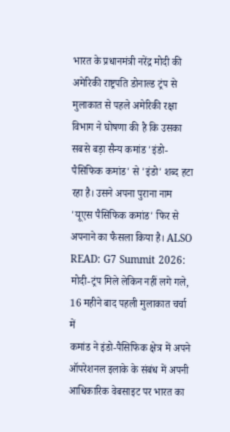भारत के प्रधानमंत्री नरेंद्र मोदी की अमेरिकी राष्ट्रपति डोनाल्ड ट्रंप से मुलाकात से पहले अमेरिकी रक्षा विभाग ने घोषणा की है कि उसका सबसे बड़ा सैन्य कमांड 'इंडो-पैसिफिक कमांड' से 'इंडो' शब्द हटा रहा है। उसने अपना पुराना नाम 'यूएस पैसिफिक कमांड' फिर से अपनाने का फैसला किया है। ALSO READ: G7 Summit 2026: मोदी-ट्रंप मिले लेकिन नहीं लगे गले, 16 महीने बाद पहली मुलाकात चर्चा में
कमांड ने इंडो-पैसिफिक क्षेत्र में अपने ऑपरेशनल इलाके के संबंध में अपनी आधिकारिक वेबसाइट पर भारत का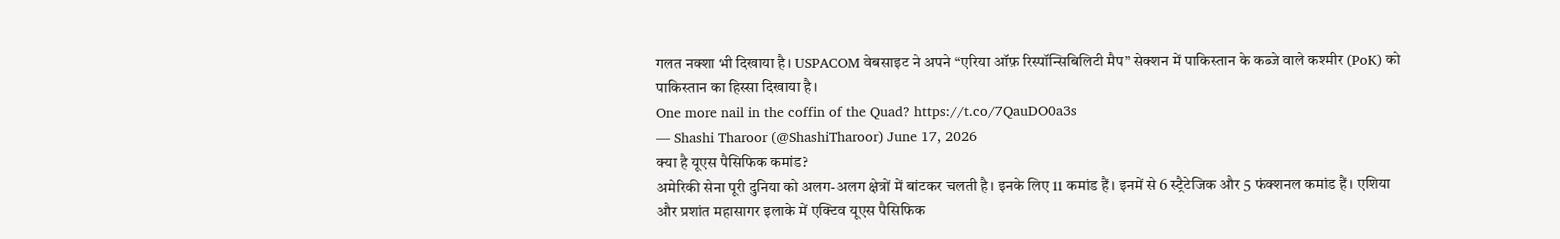गलत नक्शा भी दिखाया है। USPACOM वेबसाइट ने अपने “एरिया ऑफ़ रिस्पॉन्सिबिलिटी मैप” सेक्शन में पाकिस्तान के कब्जे वाले कश्मीर (PoK) को पाकिस्तान का हिस्सा दिखाया है।
One more nail in the coffin of the Quad? https://t.co/7QauDO0a3s
— Shashi Tharoor (@ShashiTharoor) June 17, 2026
क्या है यूएस पैसिफिक कमांड?
अमेरिकी सेना पूरी दुनिया को अलग-अलग क्षेत्रों में बांटकर चलती है। इनके लिए 11 कमांड हैं। इनमें से 6 स्ट्रैटेजिक और 5 फंक्शनल कमांड हैं। एशिया और प्रशांत महासागर इलाके में एक्टिव यूएस पैसिफिक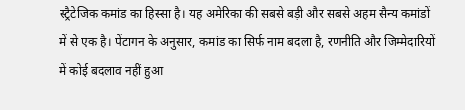स्ट्रैटेजिक कमांड का हिस्सा है। यह अमेरिका की सबसे बड़ी और सबसे अहम सैन्य कमांडों में से एक है। पेंटागन के अनुसार, कमांड का सिर्फ नाम बदला है, रणनीति और जिम्मेदारियों में कोई बदलाव नहीं हुआ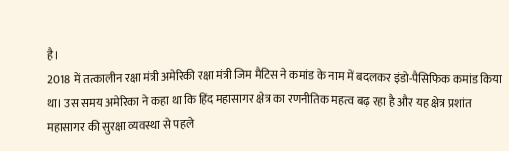है।
2018 में तत्कालीन रक्षा मंत्री अमेरिकी रक्षा मंत्री जिम मैटिस ने कमांड के नाम में बदलकर इंडो-पैसिफिक कमांड किया था। उस समय अमेरिका ने कहा था कि हिंद महासागर क्षेत्र का रणनीतिक महत्व बढ़ रहा है और यह क्षेत्र प्रशांत महासागर की सुरक्षा व्यवस्था से पहले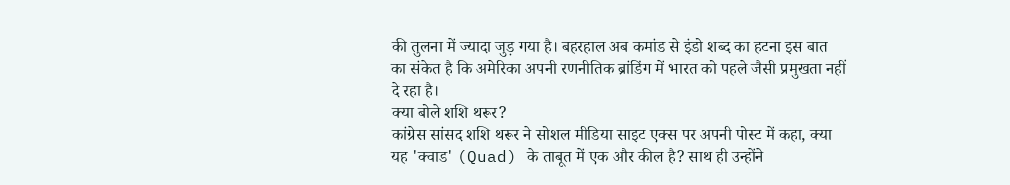की तुलना में ज्यादा जुड़ गया है। बहरहाल अब कमांड से इंडो शब्द का हटना इस बात का संकेत है कि अमेरिका अपनी रणनीतिक ब्रांडिंग में भारत को पहले जैसी प्रमुखता नहीं दे रहा है।
क्या बोले शशि थरूर?
कांग्रेस सांसद शशि थरूर ने सोशल मीडिया साइट एक्स पर अपनी पोस्ट में कहा, क्या यह 'क्वाड' (Quad) के ताबूत में एक और कील है? साथ ही उन्होंने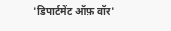'डिपार्टमेंट ऑफ़ वॉर'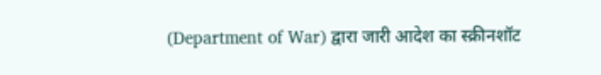(Department of War) द्वारा जारी आदेश का स्क्रीनशॉट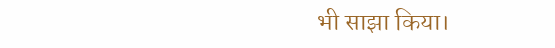भी साझा किया।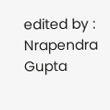edited by : Nrapendra Gupta